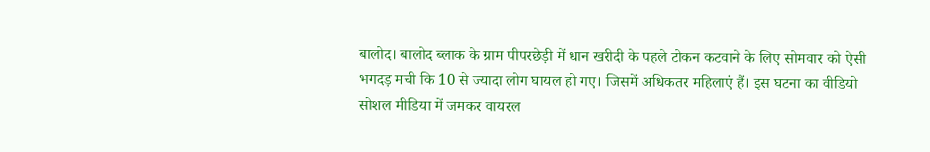बालोद। बालोद ब्लाक के ग्राम पीपरछेड़ी में धान खरीदी के पहले टोकन कटवाने के लिए सोमवार को ऐसी भगदड़ मची कि 10 से ज्यादा लोग घायल हो गए। जिसमें अधिकतर महिलाएं हैं। इस घटना का वीडियो सोशल मीडिया में जमकर वायरल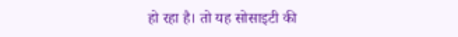हो रहा है। तो यह सोसाइटी की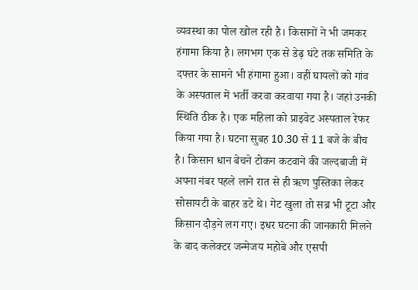व्यवस्था का पोल खोल रही है। किसानों ने भी जमकर हंगामा किया है। लगभग एक से डेढ़ घंटे तक समिति के दफ्तर के सामने भी हंगामा हुआ। वहीं घायलों को गांव के अस्पताल में भर्ती करवा करवाया गया है। जहां उनकी स्थिति ठीक है। एक महिला को प्राइवेट अस्पताल रेफर किया गया है। घटना सुबह 10.30 से 11 बजे के बीच है। किसान धान बेचने टोकन कटवाने की जल्दबाजी में अपना नंबर पहले लाने रात से ही ऋण पुस्तिका लेकर सोसायटी के बाहर डटे थे। गेट खुला तो सब्र भी टूटा और किसान दौड़ने लग गए। इधर घटना की जानकारी मिलने के बाद कलेक्टर जन्मेजय महोबे और एसपी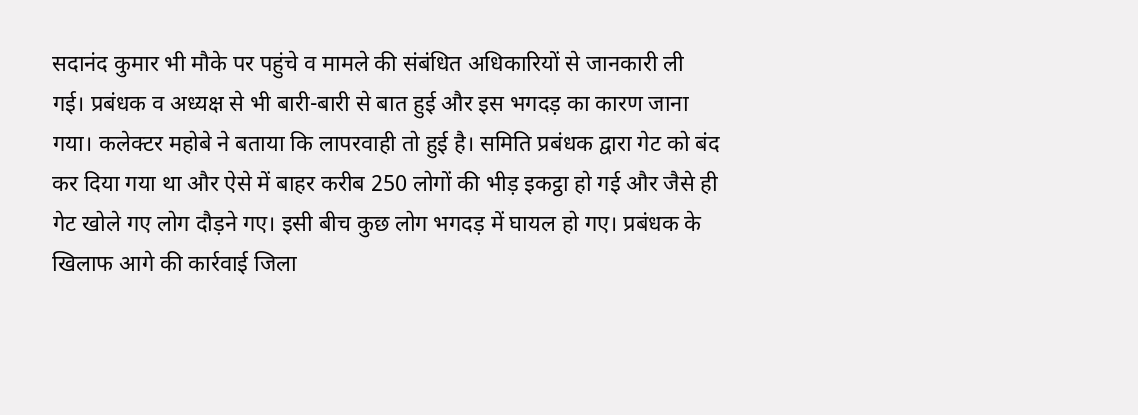सदानंद कुमार भी मौके पर पहुंचे व मामले की संबंधित अधिकारियों से जानकारी ली गई। प्रबंधक व अध्यक्ष से भी बारी-बारी से बात हुई और इस भगदड़ का कारण जाना गया। कलेक्टर महोबे ने बताया कि लापरवाही तो हुई है। समिति प्रबंधक द्वारा गेट को बंद कर दिया गया था और ऐसे में बाहर करीब 250 लोगों की भीड़ इकट्ठा हो गई और जैसे ही गेट खोले गए लोग दौड़ने गए। इसी बीच कुछ लोग भगदड़ में घायल हो गए। प्रबंधक के खिलाफ आगे की कार्रवाई जिला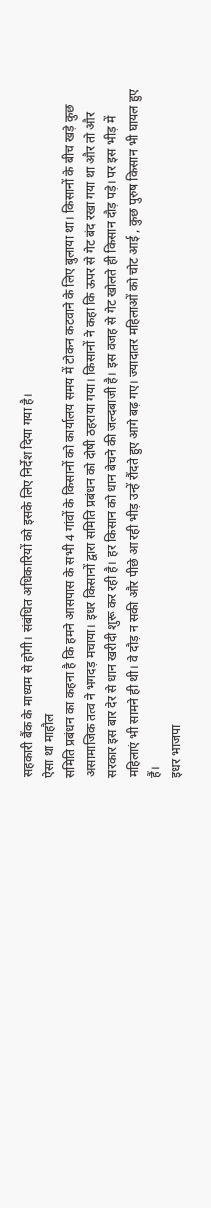सहकारी बैंक के माध्यम से होगी। संबंधित अधिकारियों को इसके लिए निर्देश दिया गया है।
ऐसा था माहौल
समिति प्रबंधन का कहना है कि हमने आसपास के सभी 4 गांवों के किसानों को कार्यालय समय में टोकन कटवाने के लिए बुलाया था। किसानों के बीच खड़े कुछ असामाजिक तत्व ने भगदड़ मचाया। इधर किसानों द्वारा समिति प्रबंधन को दोषी ठहराया गया। किसानों ने कहा कि ऊपर से गेट बंद रखा गया था और तो और सरकार इस बार देर से धान खरीदी शुरू कर रही है। हर किसान को धान बेचने की जल्दबाजी है। इस वजह से गेट खोलते ही किसान दौड़ पड़े। पर इस भीड़ में महिलाएं भी सामने ही थी। वे दौड़ न सकी और पीछे आ रही भीड़ उन्हें रौंदते हुए आगे बढ़ गए। ज्यादातर महिलाओं को चोट आई , कुछ पुरुष किसान भी घायल हुए हैं।
इधर भाजपा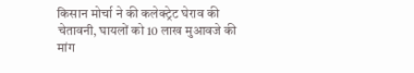किसान मोर्चा ने की कलेक्ट्रेट घेराव की चेतावनी, घायलों को 10 लाख मुआवजे की मांग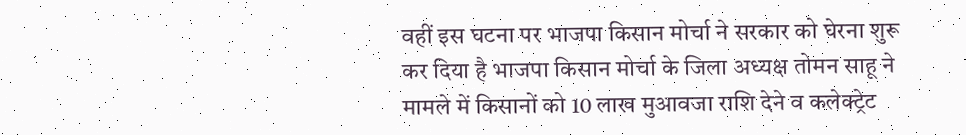वहीं इस घटना पर भाजपा किसान मोर्चा ने सरकार को घेरना शुरू कर दिया है भाजपा किसान मोर्चा के जिला अध्यक्ष तोमन साहू ने मामले में किसानों को 10 लाख मुआवजा राशि देने व कलेक्ट्रेट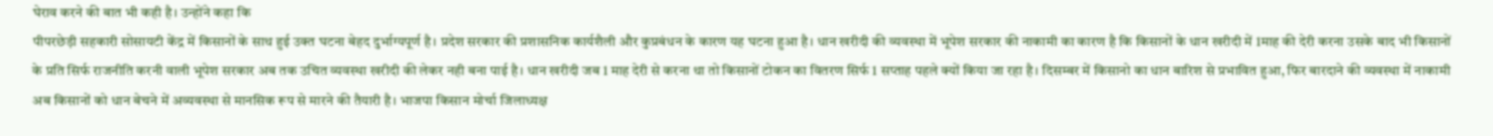घेराव करने की बात भी कही है। उन्होंने कहा कि
पीपरछेड़ी सहकारी सोसायटी केंद्र में किसानों के साथ हुई उक्त घटना बेहद दुर्भाग्यपूर्ण है। प्रदेश सरकार की प्रशासनिक कार्यशैली और कुप्रबंधन के कारण यह घटना हुआ है। धान खरीदी की व्यवस्था में भूपेश सरकार की नाकामी का कारण है कि किसानों के धान खरीदी में 1माह की देरी करना उसके बाद भी किसानों के प्रति सिर्फ राजनीति करनी वाली भूपेश सरकार अब तक उचित व्यवस्था खरीदी की लेकर नही बना पाई है। धान खरीदी जब 1 माह देरी से करना था तो किसानों टोकन का वितरण सिर्फ 1 सप्ताह पहले क्यों किया जा रहा है। दिसम्बर में किसानो का धान बारिश से प्रभावित हुआ, फिर बारदाने की व्यवस्था में नाकामी अब किसानों को धान बेचने में अव्यवस्था से मानसिक रूप से मारने की तैयारी है। भाजपा किसान मोर्चा जिलाध्यक्ष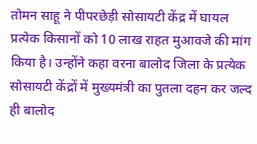तोमन साहू ने पीपरछेड़ी सोसायटी केंद्र में घायल प्रत्येक किसानों को 10 लाख राहत मुआवजे की मांग किया है। उन्होंने कहा वरना बालोद जिला के प्रत्येक सोसायटी केंद्रों में मुख्यमंत्री का पुतला दहन कर जल्द ही बालोद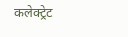कलेक्ट्रेट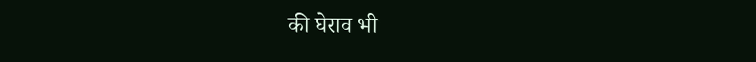की घेराव भी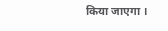किया जाएगा ।